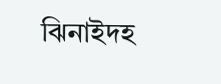ঝিনাইদহ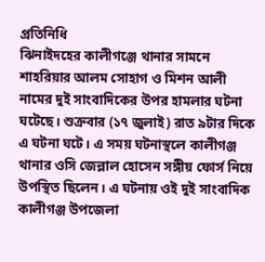প্রতিনিধি
ঝিনাইদহের কালীগঞ্জে থানার সামনে শাহরিয়ার আলম সোহাগ ও মিশন আলী নামের দুই সাংবাদিকের উপর হামলার ঘটনা ঘটেছে। শুক্রবার (১৭ জুলাই) রাত ৯টার দিকে এ ঘটনা ঘটে। এ সময় ঘটনাস্থলে কালীগঞ্জ থানার ওসি জেল্লাল হোসেন সঙ্গীয় ফোর্স নিয়ে উপস্থিত ছিলেন। এ ঘটনায় ওই দুই সাংবাদিক কালীগঞ্জ উপজেলা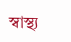স্বাস্থ্য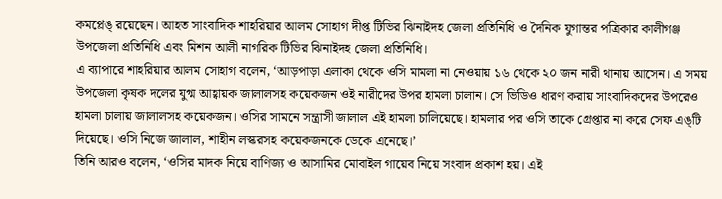কমপ্লেঙ্ রয়েছেন। আহত সাংবাদিক শাহরিয়ার আলম সোহাগ দীপ্ত টিভির ঝিনাইদহ জেলা প্রতিনিধি ও দৈনিক যুগান্তর পত্রিকার কালীগঞ্জ উপজেলা প্রতিনিধি এবং মিশন আলী নাগরিক টিভির ঝিনাইদহ জেলা প্রতিনিধি।
এ ব্যাপারে শাহরিয়ার আলম সোহাগ বলেন, ‘আড়পাড়া এলাকা থেকে ওসি মামলা না নেওয়ায় ১৬ থেকে ২০ জন নারী থানায় আসেন। এ সময় উপজেলা কৃষক দলের যুগ্ম আহ্বায়ক জালালসহ কয়েকজন ওই নারীদের উপর হামলা চালান। সে ভিডিও ধারণ করায় সাংবাদিকদের উপরেও হামলা চালায় জালালসহ কয়েকজন। ওসির সামনে সন্ত্রাসী জালাল এই হামলা চালিয়েছে। হামলার পর ওসি তাকে গ্রেপ্তার না করে সেফ এঙ্টি দিয়েছে। ওসি নিজে জালাল, শাহীন লস্করসহ কয়েকজনকে ডেকে এনেছে।’
তিনি আরও বলেন, ‘ওসির মাদক নিয়ে বাণিজ্য ও আসামির মোবাইল গায়েব নিয়ে সংবাদ প্রকাশ হয়। এই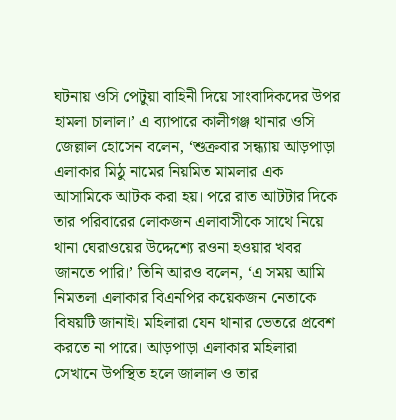ঘটনায় ওসি পেটুয়া বাহিনী দিয়ে সাংবাদিকদের উপর হামলা চালাল।’ এ ব্যাপারে কালীগঞ্জ থানার ওসি জেল্লাল হোসেন বলেন, ‘শুক্রবার সন্ধ্যায় আড়পাড়া এলাকার মিঠু নামের নিয়মিত মামলার এক আসামিকে আটক করা হয়। পরে রাত আটটার দিকে তার পরিবারের লোকজন এলাবাসীকে সাথে নিয়ে থানা ঘেরাওয়ের উদ্দেশ্যে রওনা হওয়ার খবর জানতে পারি।’ তিনি আরও বলেন, ‘এ সময় আমি নিমতলা এলাকার বিএনপির কয়েকজন নেতাকে বিষয়টি জানাই। মহিলারা যেন থানার ভেতরে প্রবেশ করতে না পারে। আড়পাড়া এলাকার মহিলারা সেখানে উপস্থিত হলে জালাল ও তার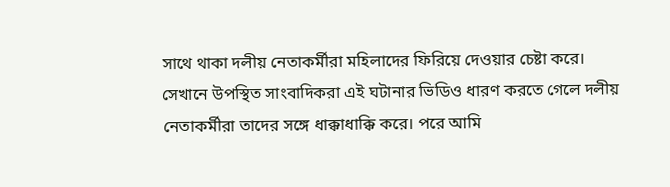সাথে থাকা দলীয় নেতাকর্মীরা মহিলাদের ফিরিয়ে দেওয়ার চেষ্টা করে। সেখানে উপস্থিত সাংবাদিকরা এই ঘটানার ভিডিও ধারণ করতে গেলে দলীয় নেতাকর্মীরা তাদের সঙ্গে ধাক্কাধাক্কি করে। পরে আমি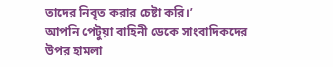তাদের নিবৃত করার চেষ্টা করি।’
আপনি পেটুয়া বাহিনী ডেকে সাংবাদিকদের উপর হামলা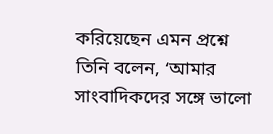করিয়েছেন এমন প্রশ্নে তিনি বলেন, ‘আমার সাংবাদিকদের সঙ্গে ভালো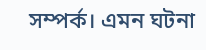সম্পর্ক। এমন ঘটনা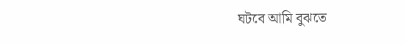ঘটবে আমি বুঝতে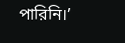পারিনি।’